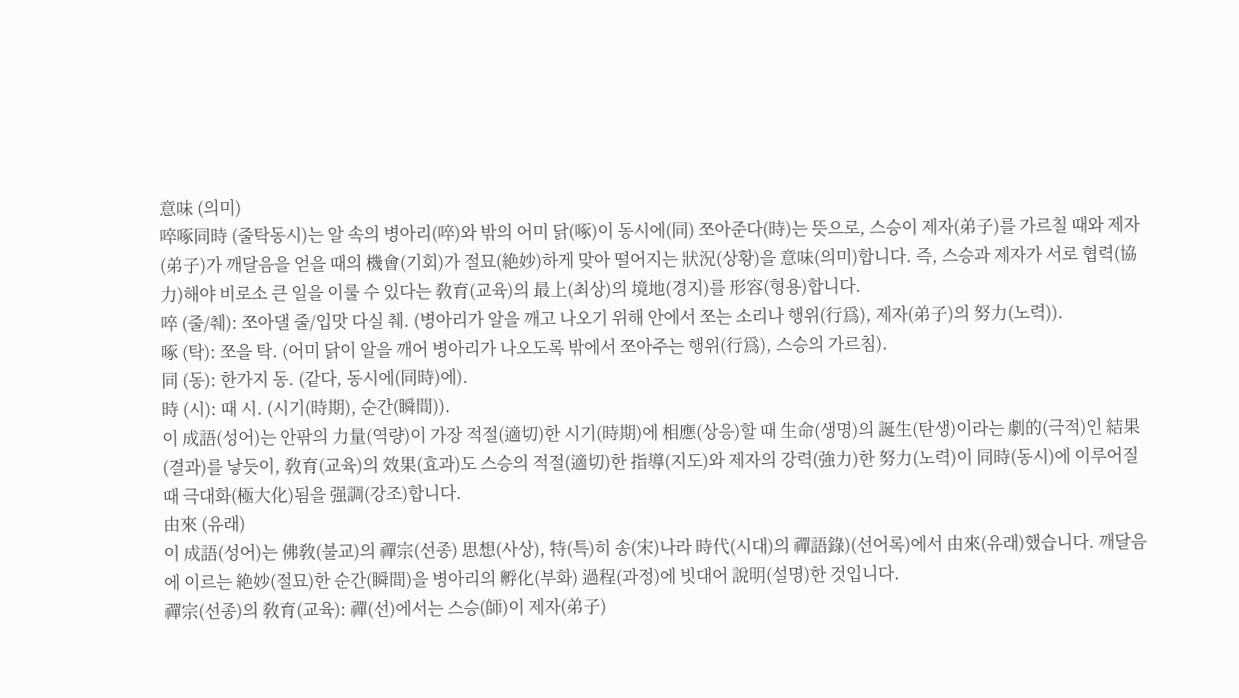意味 (의미)
啐啄同時 (줄탁동시)는 알 속의 병아리(啐)와 밖의 어미 닭(啄)이 동시에(同) 쪼아준다(時)는 뜻으로, 스승이 제자(弟子)를 가르칠 때와 제자(弟子)가 깨달음을 얻을 때의 機會(기회)가 절묘(絶妙)하게 맞아 떨어지는 狀況(상황)을 意味(의미)합니다. 즉, 스승과 제자가 서로 협력(協力)해야 비로소 큰 일을 이룰 수 있다는 敎育(교육)의 最上(최상)의 境地(경지)를 形容(형용)합니다.
啐 (줄/췌): 쪼아댈 줄/입맛 다실 췌. (병아리가 알을 깨고 나오기 위해 안에서 쪼는 소리나 행위(行爲), 제자(弟子)의 努力(노력)).
啄 (탁): 쪼을 탁. (어미 닭이 알을 깨어 병아리가 나오도록 밖에서 쪼아주는 행위(行爲), 스승의 가르침).
同 (동): 한가지 동. (같다, 동시에(同時)에).
時 (시): 때 시. (시기(時期), 순간(瞬間)).
이 成語(성어)는 안팎의 力量(역량)이 가장 적절(適切)한 시기(時期)에 相應(상응)할 때 生命(생명)의 誕生(탄생)이라는 劇的(극적)인 結果(결과)를 낳듯이, 敎育(교육)의 效果(효과)도 스승의 적절(適切)한 指導(지도)와 제자의 강력(強力)한 努力(노력)이 同時(동시)에 이루어질 때 극대화(極大化)됨을 强調(강조)합니다.
由來 (유래)
이 成語(성어)는 佛敎(불교)의 禪宗(선종) 思想(사상), 特(특)히 송(宋)나라 時代(시대)의 禪語錄)(선어록)에서 由來(유래)했습니다. 깨달음에 이르는 絶妙(절묘)한 순간(瞬間)을 병아리의 孵化(부화) 過程(과정)에 빗대어 說明(설명)한 것입니다.
禪宗(선종)의 敎育(교육): 禪(선)에서는 스승(師)이 제자(弟子)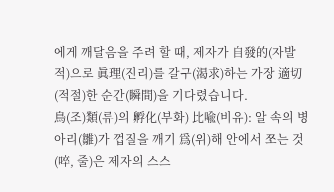에게 깨달음을 주려 할 때, 제자가 自發的(자발적)으로 眞理(진리)를 갈구(渴求)하는 가장 適切(적절)한 순간(瞬間)을 기다렸습니다.
鳥(조)類(류)의 孵化(부화) 比喩(비유): 알 속의 병아리(雛)가 껍질을 깨기 爲(위)해 안에서 쪼는 것(啐, 줄)은 제자의 스스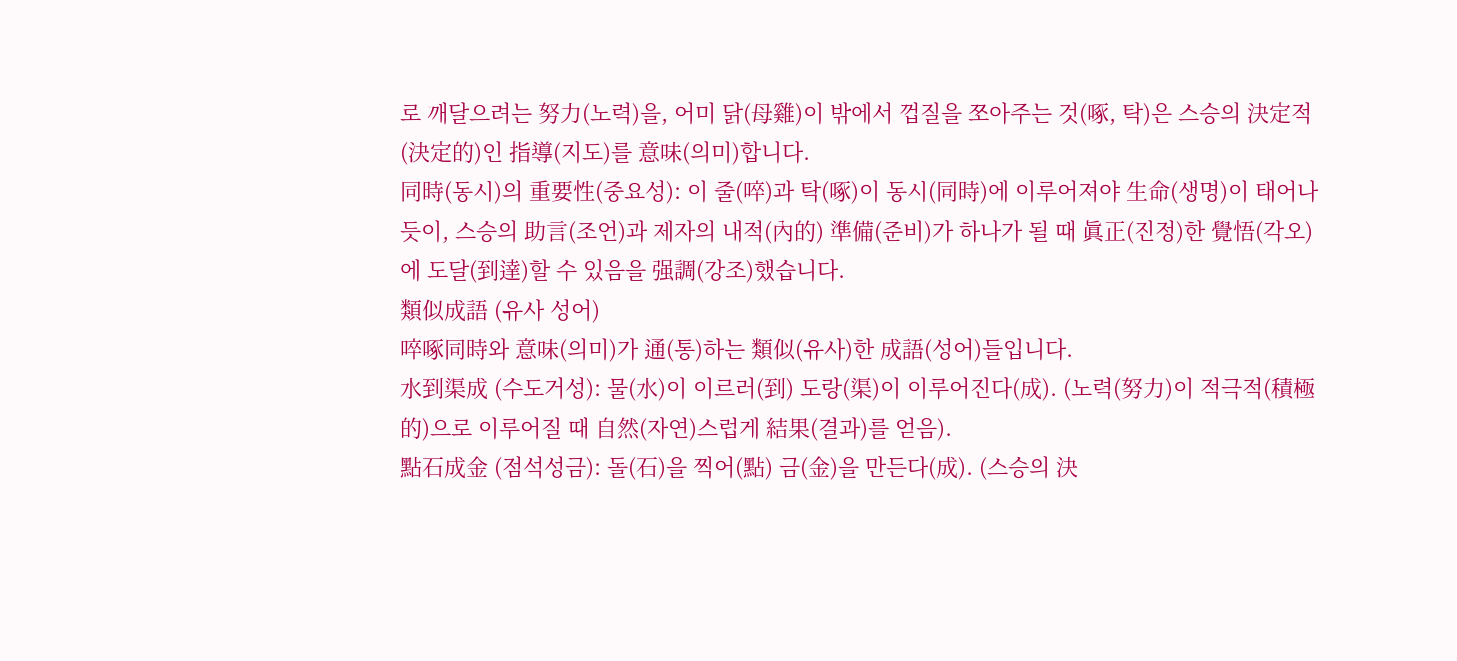로 깨달으려는 努力(노력)을, 어미 닭(母雞)이 밖에서 껍질을 쪼아주는 것(啄, 탁)은 스승의 決定적(決定的)인 指導(지도)를 意味(의미)합니다.
同時(동시)의 重要性(중요성): 이 줄(啐)과 탁(啄)이 동시(同時)에 이루어져야 生命(생명)이 태어나듯이, 스승의 助言(조언)과 제자의 내적(內的) 準備(준비)가 하나가 될 때 眞正(진정)한 覺悟(각오)에 도달(到達)할 수 있음을 强調(강조)했습니다.
類似成語 (유사 성어)
啐啄同時와 意味(의미)가 通(통)하는 類似(유사)한 成語(성어)들입니다.
水到渠成 (수도거성): 물(水)이 이르러(到) 도랑(渠)이 이루어진다(成). (노력(努力)이 적극적(積極的)으로 이루어질 때 自然(자연)스럽게 結果(결과)를 얻음).
點石成金 (점석성금): 돌(石)을 찍어(點) 금(金)을 만든다(成). (스승의 決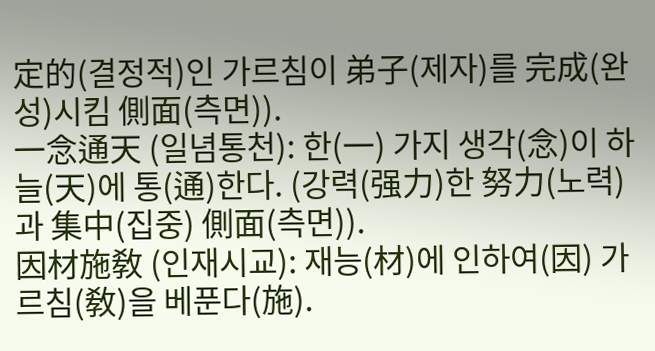定的(결정적)인 가르침이 弟子(제자)를 完成(완성)시킴 側面(측면)).
一念通天 (일념통천): 한(一) 가지 생각(念)이 하늘(天)에 통(通)한다. (강력(强力)한 努力(노력)과 集中(집중) 側面(측면)).
因材施敎 (인재시교): 재능(材)에 인하여(因) 가르침(敎)을 베푼다(施).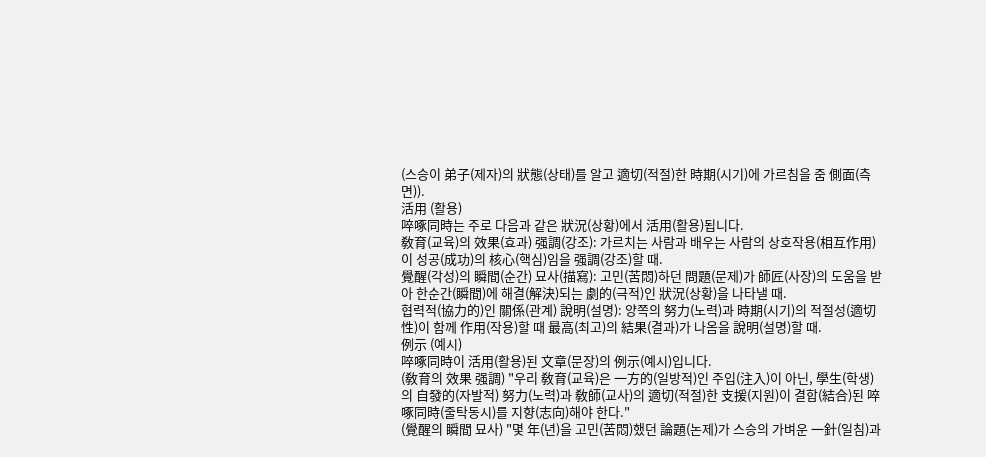(스승이 弟子(제자)의 狀態(상태)를 알고 適切(적절)한 時期(시기)에 가르침을 줌 側面(측면)).
活用 (활용)
啐啄同時는 주로 다음과 같은 狀況(상황)에서 活用(활용)됩니다.
敎育(교육)의 效果(효과) 强調(강조): 가르치는 사람과 배우는 사람의 상호작용(相互作用)이 성공(成功)의 核心(핵심)임을 强調(강조)할 때.
覺醒(각성)의 瞬間(순간) 묘사(描寫): 고민(苦悶)하던 問題(문제)가 師匠(사장)의 도움을 받아 한순간(瞬間)에 해결(解決)되는 劇的(극적)인 狀況(상황)을 나타낼 때.
협력적(協力的)인 關係(관계) 說明(설명): 양쪽의 努力(노력)과 時期(시기)의 적절성(適切性)이 함께 作用(작용)할 때 最高(최고)의 結果(결과)가 나옴을 說明(설명)할 때.
例示 (예시)
啐啄同時이 活用(활용)된 文章(문장)의 例示(예시)입니다.
(敎育의 效果 强調) "우리 敎育(교육)은 一方的(일방적)인 주입(注入)이 아닌, 學生(학생)의 自發的(자발적) 努力(노력)과 敎師(교사)의 適切(적절)한 支援(지원)이 결합(結合)된 啐啄同時(줄탁동시)를 지향(志向)해야 한다."
(覺醒의 瞬間 묘사) "몇 年(년)을 고민(苦悶)했던 論題(논제)가 스승의 가벼운 一針(일침)과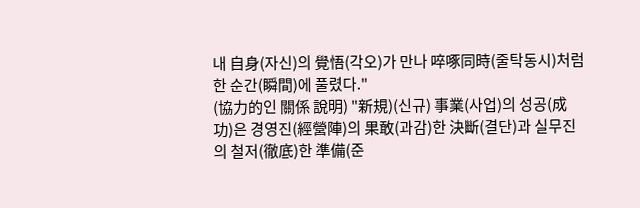내 自身(자신)의 覺悟(각오)가 만나 啐啄同時(줄탁동시)처럼 한 순간(瞬間)에 풀렸다."
(協力的인 關係 說明) "新規)(신규) 事業(사업)의 성공(成功)은 경영진(經營陣)의 果敢(과감)한 決斷(결단)과 실무진의 철저(徹底)한 準備(준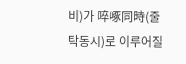비)가 啐啄同時(줄탁동시)로 이루어질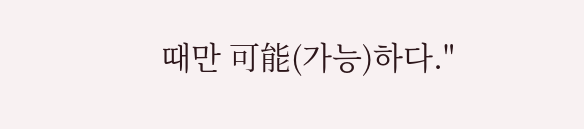때만 可能(가능)하다."